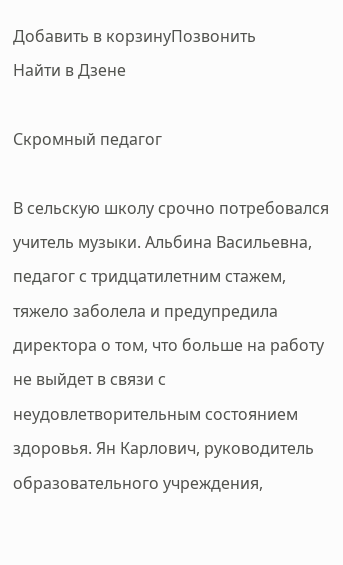Добавить в корзинуПозвонить
Найти в Дзене

Скромный педагог

В сельскую школу срочно потребовался учитель музыки. Альбина Васильевна, педагог с тридцатилетним стажем, тяжело заболела и предупредила директора о том, что больше на работу не выйдет в связи с неудовлетворительным состоянием здоровья. Ян Карлович, руководитель образовательного учреждения,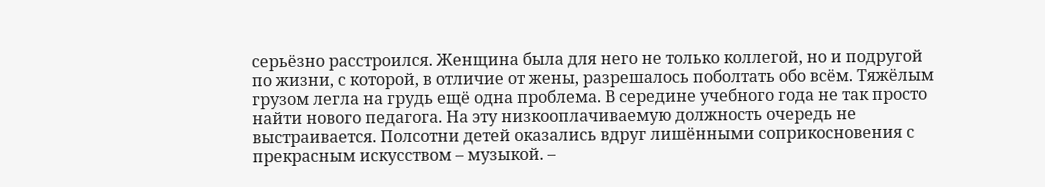серьёзно расстроился. Женщина была для него не только коллегой, но и подругой по жизни, с которой, в отличие от жены, разрешалось поболтать обо всём. Тяжёлым грузом легла на грудь ещё одна проблема. В середине учебного года не так просто найти нового педагога. На эту низкооплачиваемую должность очередь не выстраивается. Полсотни детей оказались вдруг лишёнными соприкосновения с прекрасным искусством – музыкой. –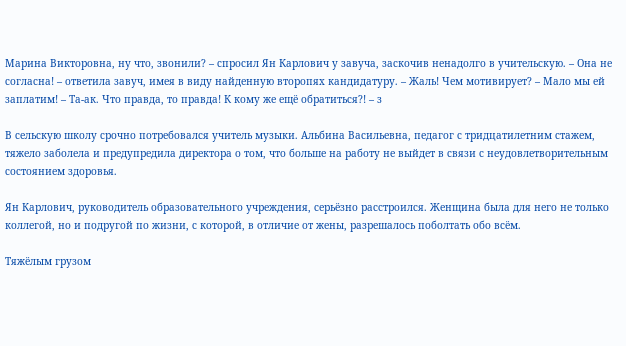Марина Викторовна, ну что, звонили? – спросил Ян Карлович у завуча, заскочив ненадолго в учительскую. – Она не согласна! – ответила завуч, имея в виду найденную второпях кандидатуру. – Жаль! Чем мотивирует? – Мало мы ей заплатим! – Та-ак. Что правда, то правда! К кому же ещё обратиться?! – з

В сельскую школу срочно потребовался учитель музыки. Альбина Васильевна, педагог с тридцатилетним стажем, тяжело заболела и предупредила директора о том, что больше на работу не выйдет в связи с неудовлетворительным состоянием здоровья.

Ян Карлович, руководитель образовательного учреждения, серьёзно расстроился. Женщина была для него не только коллегой, но и подругой по жизни, с которой, в отличие от жены, разрешалось поболтать обо всём.

Тяжёлым грузом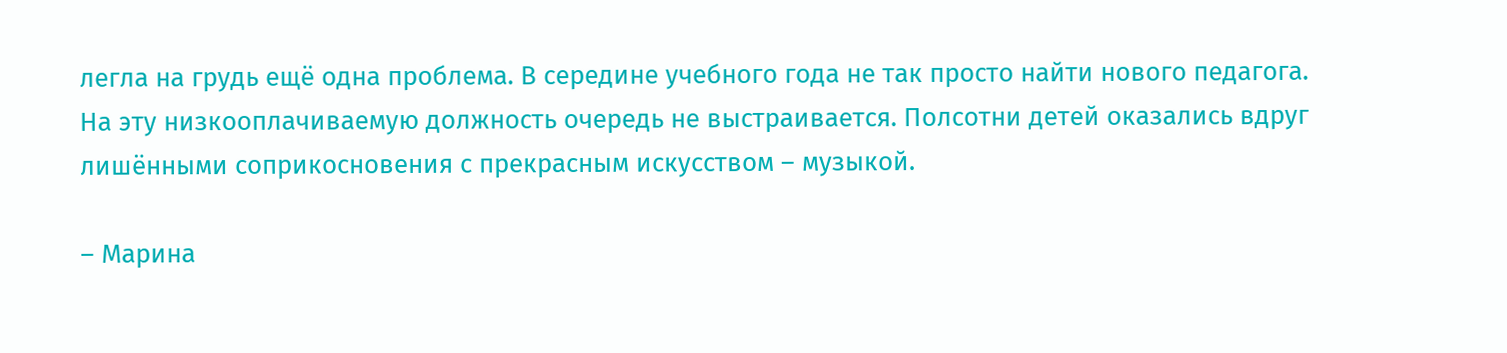легла на грудь ещё одна проблема. В середине учебного года не так просто найти нового педагога. На эту низкооплачиваемую должность очередь не выстраивается. Полсотни детей оказались вдруг лишёнными соприкосновения с прекрасным искусством – музыкой.

– Марина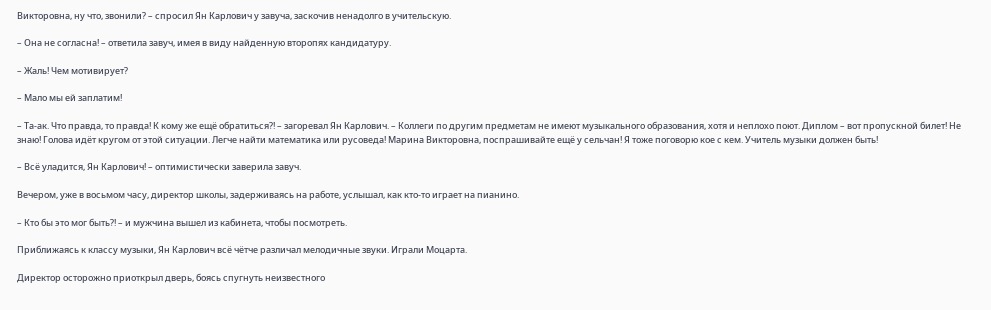Викторовна, ну что, звонили? – спросил Ян Карлович у завуча, заскочив ненадолго в учительскую.

– Она не согласна! – ответила завуч, имея в виду найденную второпях кандидатуру.

– Жаль! Чем мотивирует?

– Мало мы ей заплатим!

– Та-ак. Что правда, то правда! К кому же ещё обратиться?! – загоревал Ян Карлович. – Коллеги по другим предметам не имеют музыкального образования, хотя и неплохо поют. Диплом – вот пропускной билет! Не знаю! Голова идёт кругом от этой ситуации. Легче найти математика или русоведа! Марина Викторовна, поспрашивайте ещё у сельчан! Я тоже поговорю кое с кем. Учитель музыки должен быть!

– Всё уладится, Ян Карлович! – оптимистически заверила завуч.

Вечером, уже в восьмом часу, директор школы, задерживаясь на работе, услышал, как кто-то играет на пианино.

– Кто бы это мог быть?! – и мужчина вышел из кабинета, чтобы посмотреть.

Приближаясь к классу музыки, Ян Карлович всё чётче различал мелодичные звуки. Играли Моцарта.

Директор осторожно приоткрыл дверь, боясь спугнуть неизвестного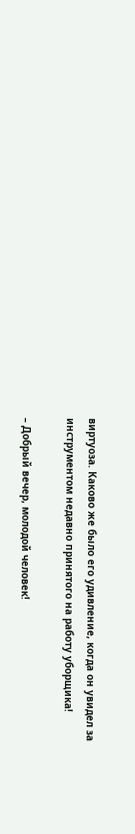виртуоза. Каково же было его удивление, когда он увидел за инструментом недавно принятого на работу уборщика!

– Добрый вечер, молодой человек!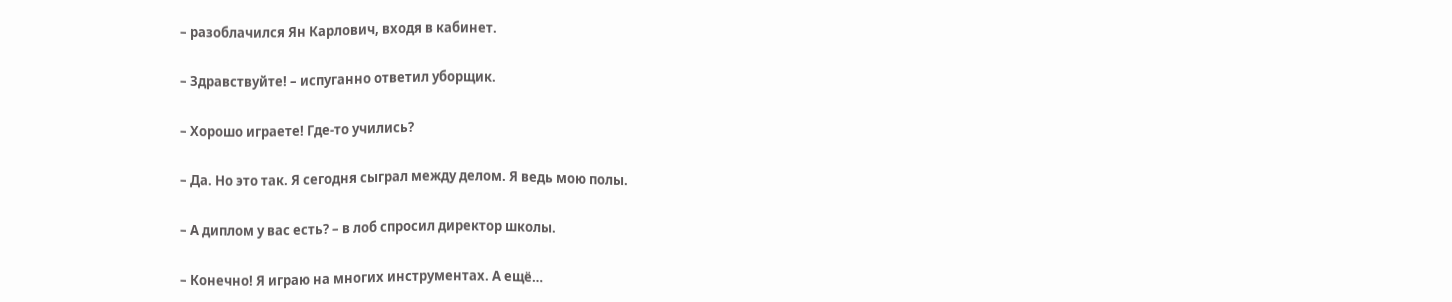– разоблачился Ян Карлович, входя в кабинет.

– Здравствуйте! – испуганно ответил уборщик.

– Хорошо играете! Где-то учились?

– Да. Но это так. Я сегодня сыграл между делом. Я ведь мою полы.

– А диплом у вас есть? – в лоб спросил директор школы.

– Конечно! Я играю на многих инструментах. А ещё…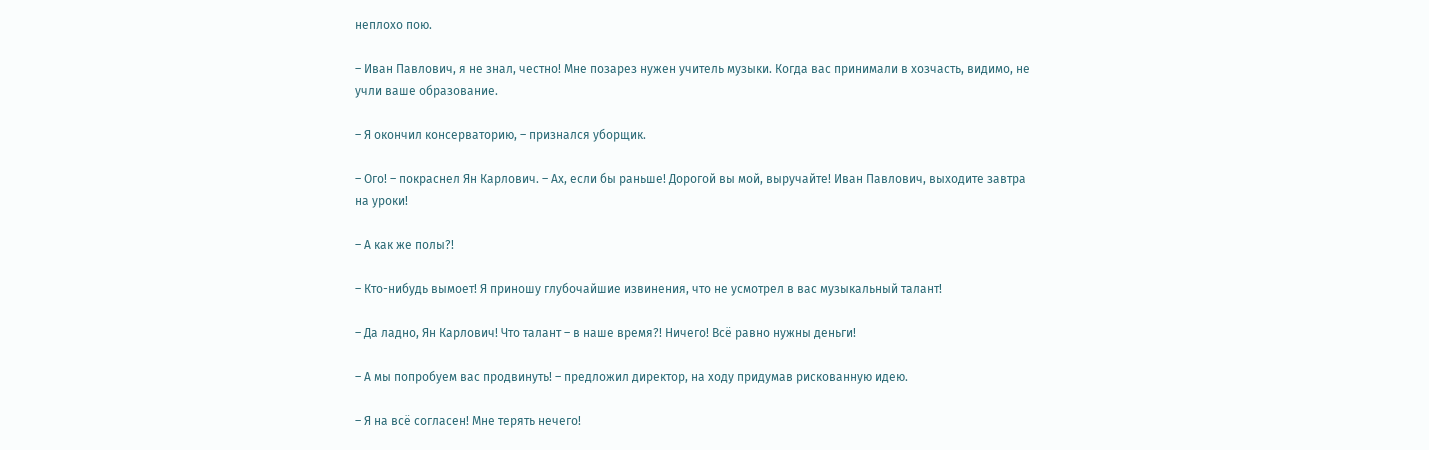неплохо пою.

– Иван Павлович, я не знал, честно! Мне позарез нужен учитель музыки. Когда вас принимали в хозчасть, видимо, не учли ваше образование.

– Я окончил консерваторию, – признался уборщик.

– Ого! – покраснел Ян Карлович. – Ах, если бы раньше! Дорогой вы мой, выручайте! Иван Павлович, выходите завтра на уроки!

– А как же полы?!

– Кто-нибудь вымоет! Я приношу глубочайшие извинения, что не усмотрел в вас музыкальный талант!

– Да ладно, Ян Карлович! Что талант – в наше время?! Ничего! Всё равно нужны деньги!

– А мы попробуем вас продвинуть! – предложил директор, на ходу придумав рискованную идею.

– Я на всё согласен! Мне терять нечего!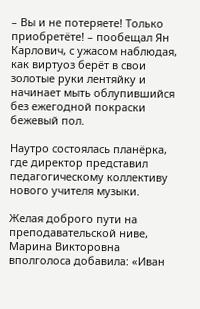– Вы и не потеряете! Только приобретёте! – пообещал Ян Карлович, с ужасом наблюдая, как виртуоз берёт в свои золотые руки лентяйку и начинает мыть облупившийся без ежегодной покраски бежевый пол.

Наутро состоялась планёрка, где директор представил педагогическому коллективу нового учителя музыки.

Желая доброго пути на преподавательской ниве, Марина Викторовна вполголоса добавила: «Иван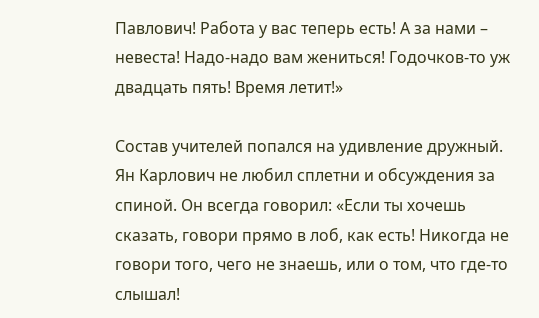Павлович! Работа у вас теперь есть! А за нами – невеста! Надо-надо вам жениться! Годочков-то уж двадцать пять! Время летит!»

Состав учителей попался на удивление дружный. Ян Карлович не любил сплетни и обсуждения за спиной. Он всегда говорил: «Если ты хочешь сказать, говори прямо в лоб, как есть! Никогда не говори того, чего не знаешь, или о том, что где-то слышал!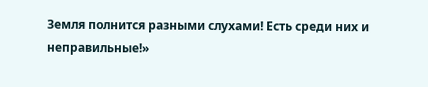Земля полнится разными слухами! Есть среди них и неправильные!»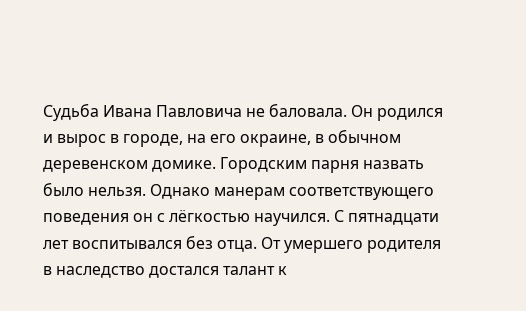Судьба Ивана Павловича не баловала. Он родился и вырос в городе, на его окраине, в обычном деревенском домике. Городским парня назвать было нельзя. Однако манерам соответствующего поведения он с лёгкостью научился. С пятнадцати лет воспитывался без отца. От умершего родителя в наследство достался талант к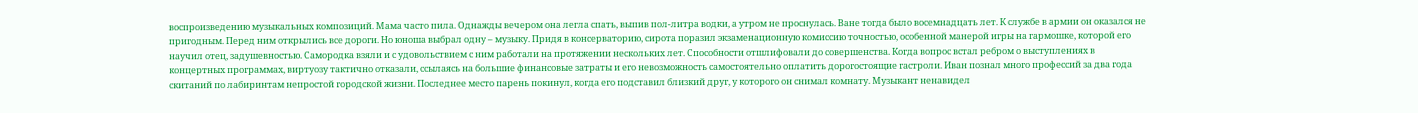воспроизведению музыкальных композиций. Мама часто пила. Однажды вечером она легла спать, выпив пол-литра водки, а утром не проснулась. Ване тогда было восемнадцать лет. К службе в армии он оказался не пригодным. Перед ним открылись все дороги. Но юноша выбрал одну – музыку. Придя в консерваторию, сирота поразил экзаменационную комиссию точностью, особенной манерой игры на гармошке, которой его научил отец, задушевностью. Самородка взяли и с удовольствием с ним работали на протяжении нескольких лет. Способности отшлифовали до совершенства. Когда вопрос встал ребром о выступлениях в концертных программах, виртуозу тактично отказали, ссылаясь на большие финансовые затраты и его невозможность самостоятельно оплатить дорогостоящие гастроли. Иван познал много профессий за два года скитаний по лабиринтам непростой городской жизни. Последнее место парень покинул, когда его подставил близкий друг, у которого он снимал комнату. Музыкант ненавидел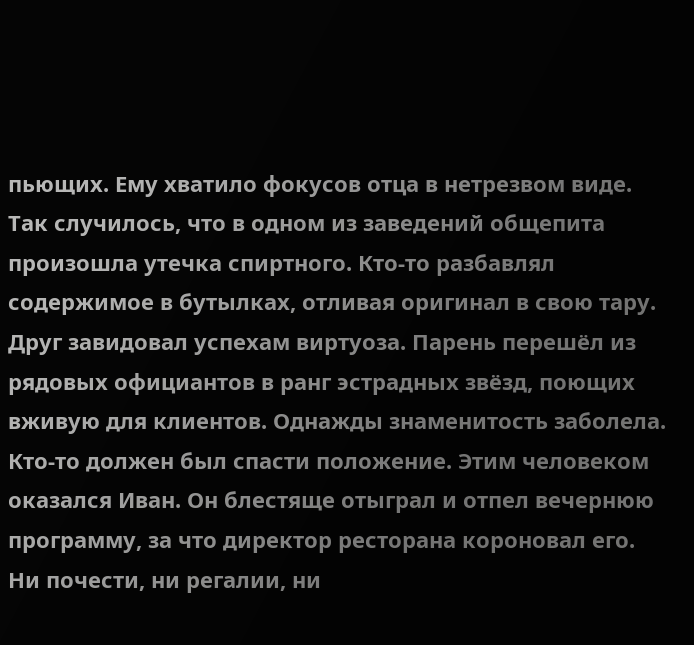пьющих. Ему хватило фокусов отца в нетрезвом виде. Так случилось, что в одном из заведений общепита произошла утечка спиртного. Кто-то разбавлял содержимое в бутылках, отливая оригинал в свою тару. Друг завидовал успехам виртуоза. Парень перешёл из рядовых официантов в ранг эстрадных звёзд, поющих вживую для клиентов. Однажды знаменитость заболела. Кто-то должен был спасти положение. Этим человеком оказался Иван. Он блестяще отыграл и отпел вечернюю программу, за что директор ресторана короновал его. Ни почести, ни регалии, ни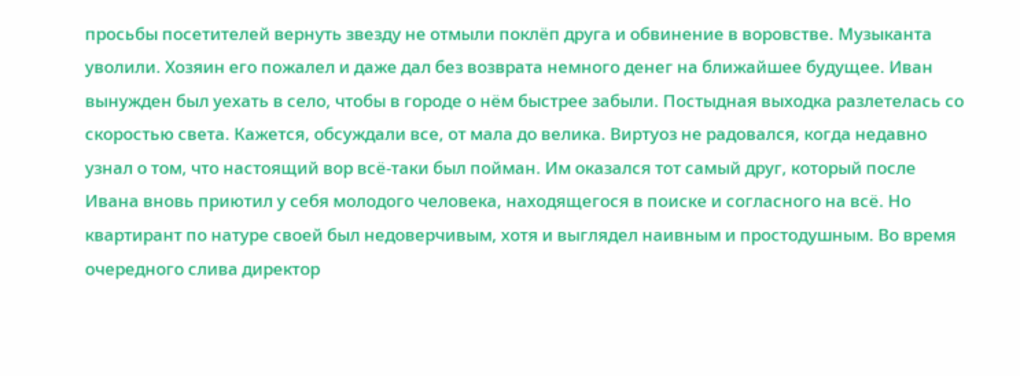просьбы посетителей вернуть звезду не отмыли поклёп друга и обвинение в воровстве. Музыканта уволили. Хозяин его пожалел и даже дал без возврата немного денег на ближайшее будущее. Иван вынужден был уехать в село, чтобы в городе о нём быстрее забыли. Постыдная выходка разлетелась со скоростью света. Кажется, обсуждали все, от мала до велика. Виртуоз не радовался, когда недавно узнал о том, что настоящий вор всё-таки был пойман. Им оказался тот самый друг, который после Ивана вновь приютил у себя молодого человека, находящегося в поиске и согласного на всё. Но квартирант по натуре своей был недоверчивым, хотя и выглядел наивным и простодушным. Во время очередного слива директор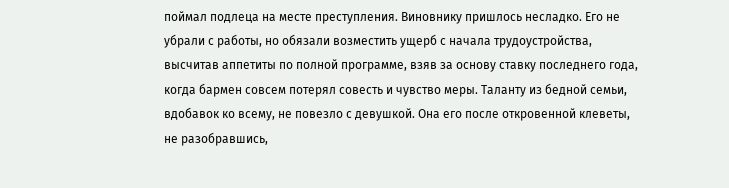поймал подлеца на месте преступления. Виновнику пришлось несладко. Его не убрали с работы, но обязали возместить ущерб с начала трудоустройства, высчитав аппетиты по полной программе, взяв за основу ставку последнего года, когда бармен совсем потерял совесть и чувство меры. Таланту из бедной семьи, вдобавок ко всему, не повезло с девушкой. Она его после откровенной клеветы, не разобравшись,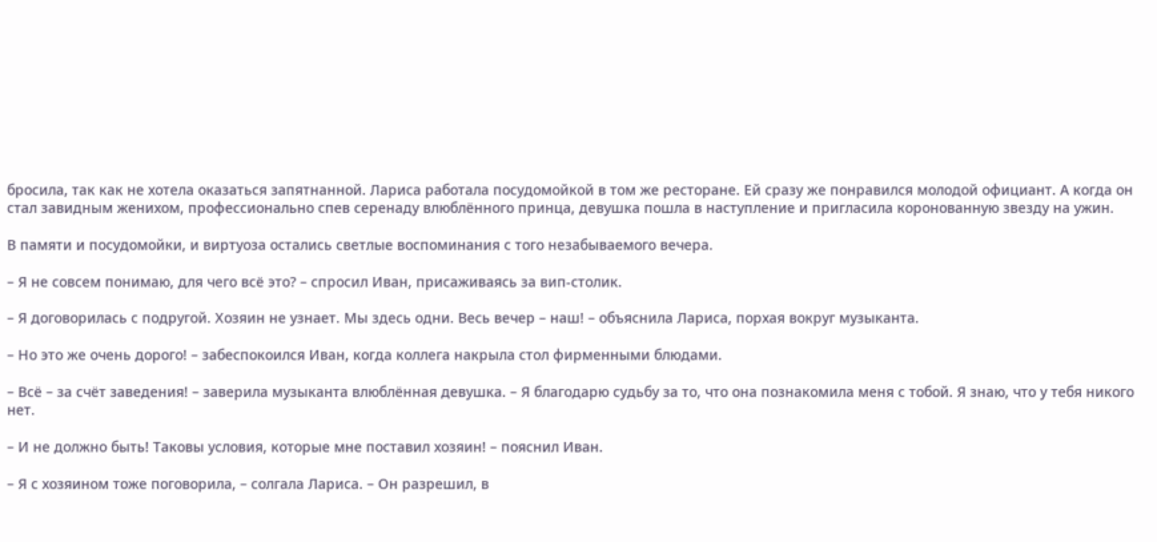бросила, так как не хотела оказаться запятнанной. Лариса работала посудомойкой в том же ресторане. Ей сразу же понравился молодой официант. А когда он стал завидным женихом, профессионально спев серенаду влюблённого принца, девушка пошла в наступление и пригласила коронованную звезду на ужин.

В памяти и посудомойки, и виртуоза остались светлые воспоминания с того незабываемого вечера.

– Я не совсем понимаю, для чего всё это? – спросил Иван, присаживаясь за вип-столик.

– Я договорилась с подругой. Хозяин не узнает. Мы здесь одни. Весь вечер – наш! – объяснила Лариса, порхая вокруг музыканта.

– Но это же очень дорого! – забеспокоился Иван, когда коллега накрыла стол фирменными блюдами.

– Всё – за счёт заведения! – заверила музыканта влюблённая девушка. – Я благодарю судьбу за то, что она познакомила меня с тобой. Я знаю, что у тебя никого нет.

– И не должно быть! Таковы условия, которые мне поставил хозяин! – пояснил Иван.

– Я с хозяином тоже поговорила, – солгала Лариса. – Он разрешил, в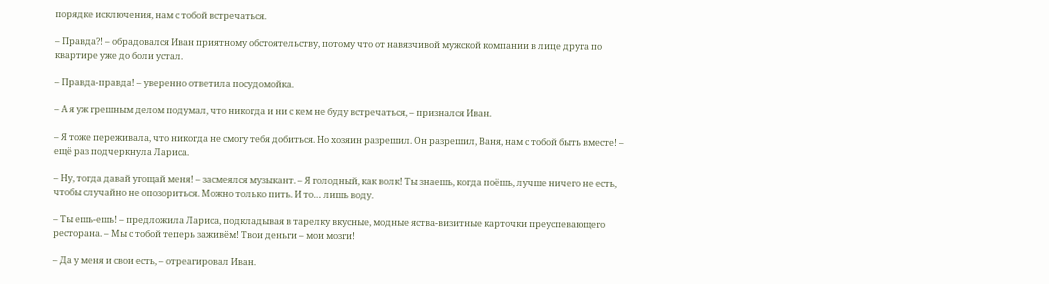порядке исключения, нам с тобой встречаться.

– Правда?! – обрадовался Иван приятному обстоятельству, потому что от навязчивой мужской компании в лице друга по квартире уже до боли устал.

– Правда-правда! – уверенно ответила посудомойка.

– А я уж грешным делом подумал, что никогда и ни с кем не буду встречаться, – признался Иван.

– Я тоже переживала, что никогда не смогу тебя добиться. Но хозяин разрешил. Он разрешил, Ваня, нам с тобой быть вместе! – ещё раз подчеркнула Лариса.

– Ну, тогда давай угощай меня! – засмеялся музыкант. – Я голодный, как волк! Ты знаешь, когда поёшь, лучше ничего не есть, чтобы случайно не опозориться. Можно только пить. И то… лишь воду.

– Ты ешь-ешь! – предложила Лариса, подкладывая в тарелку вкусные, модные яства-визитные карточки преуспевающего ресторана. – Мы с тобой теперь заживём! Твои деньги – мои мозги!

– Да у меня и свои есть, – отреагировал Иван.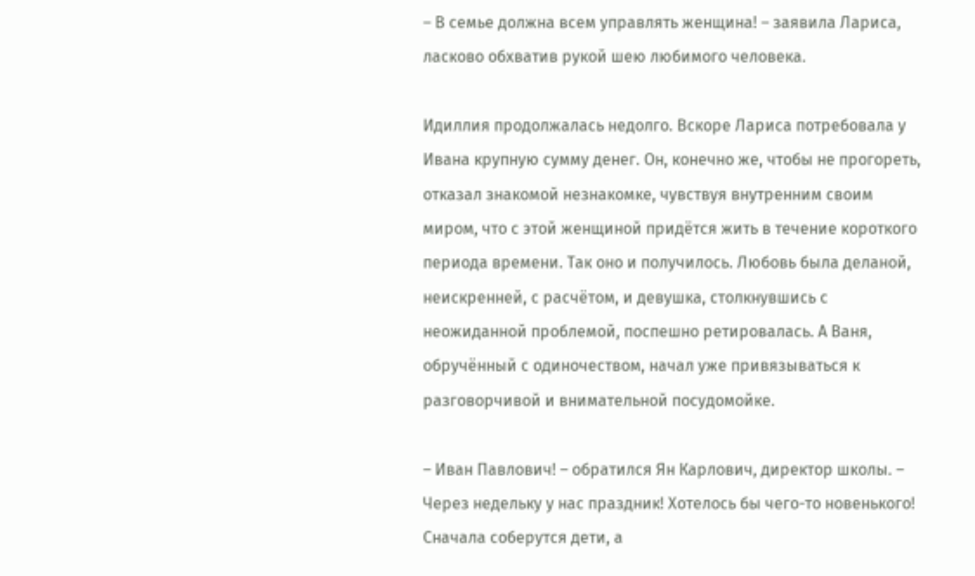– В семье должна всем управлять женщина! – заявила Лариса, ласково обхватив рукой шею любимого человека.

Идиллия продолжалась недолго. Вскоре Лариса потребовала у Ивана крупную сумму денег. Он, конечно же, чтобы не прогореть, отказал знакомой незнакомке, чувствуя внутренним своим миром, что с этой женщиной придётся жить в течение короткого периода времени. Так оно и получилось. Любовь была деланой, неискренней, с расчётом, и девушка, столкнувшись с неожиданной проблемой, поспешно ретировалась. А Ваня, обручённый с одиночеством, начал уже привязываться к разговорчивой и внимательной посудомойке.

– Иван Павлович! – обратился Ян Карлович, директор школы. – Через недельку у нас праздник! Хотелось бы чего-то новенького! Сначала соберутся дети, а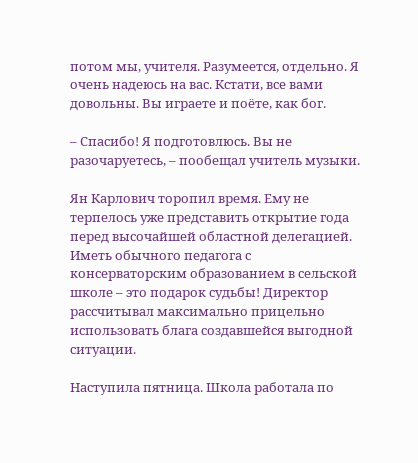потом мы, учителя. Разумеется, отдельно. Я очень надеюсь на вас. Кстати, все вами довольны. Вы играете и поёте, как бог.

– Спасибо! Я подготовлюсь. Вы не разочаруетесь, – пообещал учитель музыки.

Ян Карлович торопил время. Ему не терпелось уже представить открытие года перед высочайшей областной делегацией. Иметь обычного педагога с консерваторским образованием в сельской школе – это подарок судьбы! Директор рассчитывал максимально прицельно использовать блага создавшейся выгодной ситуации.

Наступила пятница. Школа работала по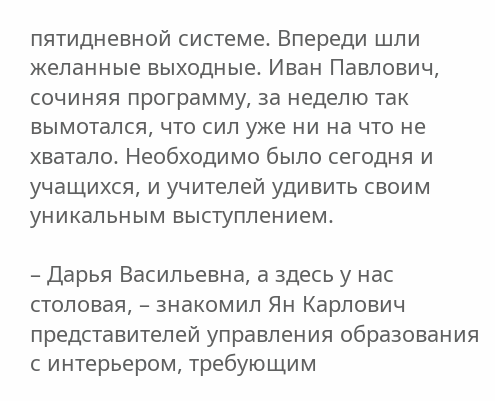пятидневной системе. Впереди шли желанные выходные. Иван Павлович, сочиняя программу, за неделю так вымотался, что сил уже ни на что не хватало. Необходимо было сегодня и учащихся, и учителей удивить своим уникальным выступлением.

– Дарья Васильевна, а здесь у нас столовая, – знакомил Ян Карлович представителей управления образования с интерьером, требующим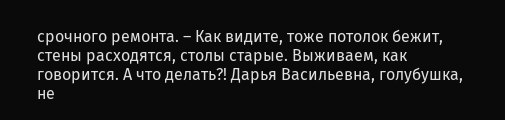срочного ремонта. – Как видите, тоже потолок бежит, стены расходятся, столы старые. Выживаем, как говорится. А что делать?! Дарья Васильевна, голубушка, не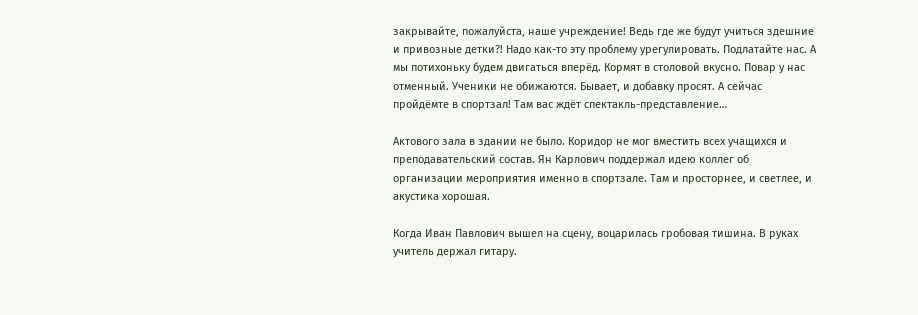закрывайте, пожалуйста, наше учреждение! Ведь где же будут учиться здешние и привозные детки?! Надо как-то эту проблему урегулировать. Подлатайте нас. А мы потихоньку будем двигаться вперёд. Кормят в столовой вкусно. Повар у нас отменный. Ученики не обижаются. Бывает, и добавку просят. А сейчас пройдёмте в спортзал! Там вас ждёт спектакль-представление…

Актового зала в здании не было. Коридор не мог вместить всех учащихся и преподавательский состав. Ян Карлович поддержал идею коллег об организации мероприятия именно в спортзале. Там и просторнее, и светлее, и акустика хорошая.

Когда Иван Павлович вышел на сцену, воцарилась гробовая тишина. В руках учитель держал гитару.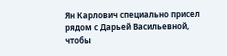Ян Карлович специально присел рядом с Дарьей Васильевной, чтобы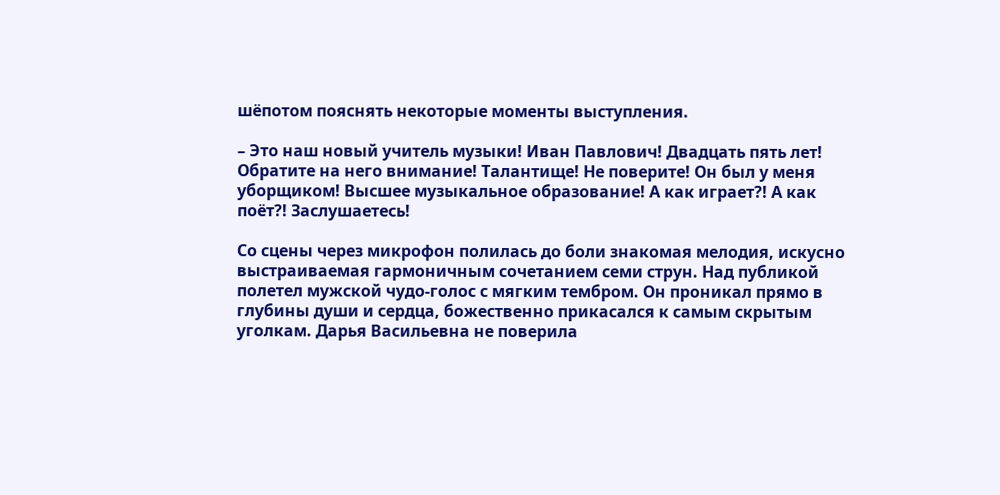шёпотом пояснять некоторые моменты выступления.

– Это наш новый учитель музыки! Иван Павлович! Двадцать пять лет! Обратите на него внимание! Талантище! Не поверите! Он был у меня уборщиком! Высшее музыкальное образование! А как играет?! А как поёт?! Заслушаетесь!

Со сцены через микрофон полилась до боли знакомая мелодия, искусно выстраиваемая гармоничным сочетанием семи струн. Над публикой полетел мужской чудо-голос с мягким тембром. Он проникал прямо в глубины души и сердца, божественно прикасался к самым скрытым уголкам. Дарья Васильевна не поверила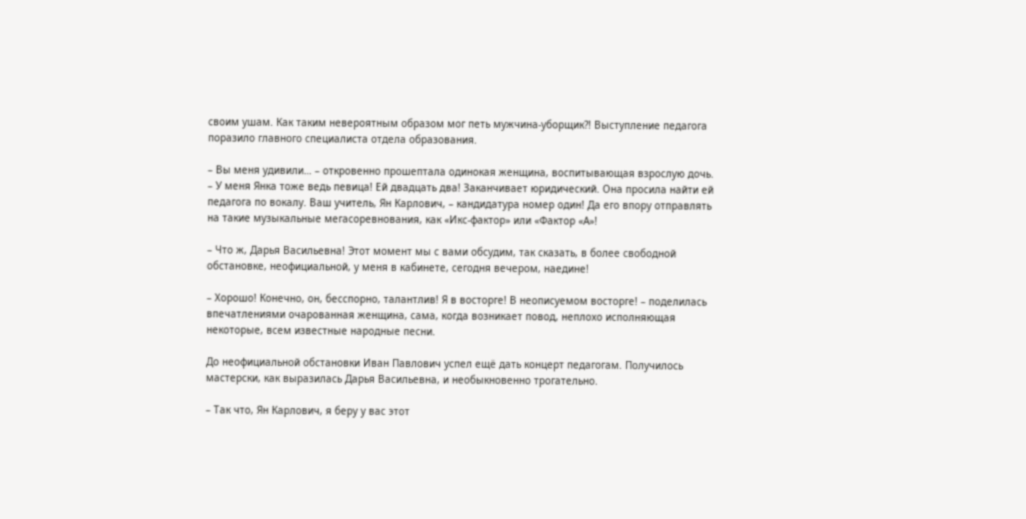своим ушам. Как таким невероятным образом мог петь мужчина-уборщик?! Выступление педагога поразило главного специалиста отдела образования.

– Вы меня удивили… – откровенно прошептала одинокая женщина, воспитывающая взрослую дочь. – У меня Янка тоже ведь певица! Ей двадцать два! Заканчивает юридический. Она просила найти ей педагога по вокалу. Ваш учитель, Ян Карлович, – кандидатура номер один! Да его впору отправлять на такие музыкальные мегасоревнования, как «Икс-фактор» или «Фактор «А»!

– Что ж, Дарья Васильевна! Этот момент мы с вами обсудим, так сказать, в более свободной обстановке, неофициальной, у меня в кабинете, сегодня вечером, наедине!

– Хорошо! Конечно, он, бесспорно, талантлив! Я в восторге! В неописуемом восторге! – поделилась впечатлениями очарованная женщина, сама, когда возникает повод, неплохо исполняющая некоторые, всем известные народные песни.

До неофициальной обстановки Иван Павлович успел ещё дать концерт педагогам. Получилось мастерски, как выразилась Дарья Васильевна, и необыкновенно трогательно.

– Так что, Ян Карлович, я беру у вас этот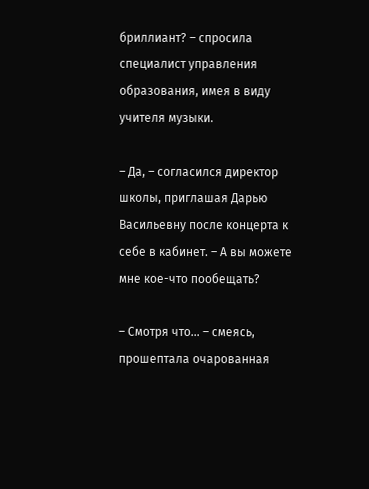бриллиант? – спросила специалист управления образования, имея в виду учителя музыки.

– Да, – согласился директор школы, приглашая Дарью Васильевну после концерта к себе в кабинет. – А вы можете мне кое-что пообещать?

– Смотря что… – смеясь, прошептала очарованная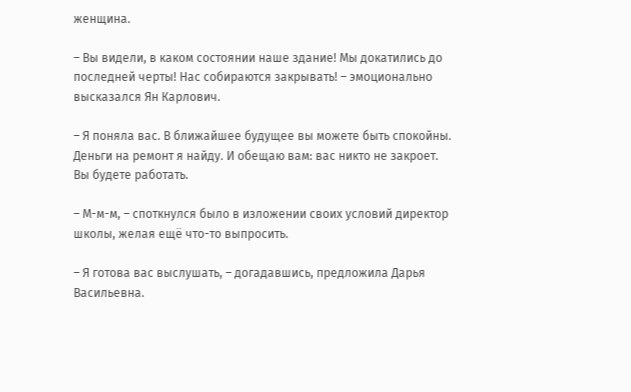женщина.

– Вы видели, в каком состоянии наше здание! Мы докатились до последней черты! Нас собираются закрывать! – эмоционально высказался Ян Карлович.

– Я поняла вас. В ближайшее будущее вы можете быть спокойны. Деньги на ремонт я найду. И обещаю вам: вас никто не закроет. Вы будете работать.

– М-м-м, – споткнулся было в изложении своих условий директор школы, желая ещё что-то выпросить.

– Я готова вас выслушать, – догадавшись, предложила Дарья Васильевна.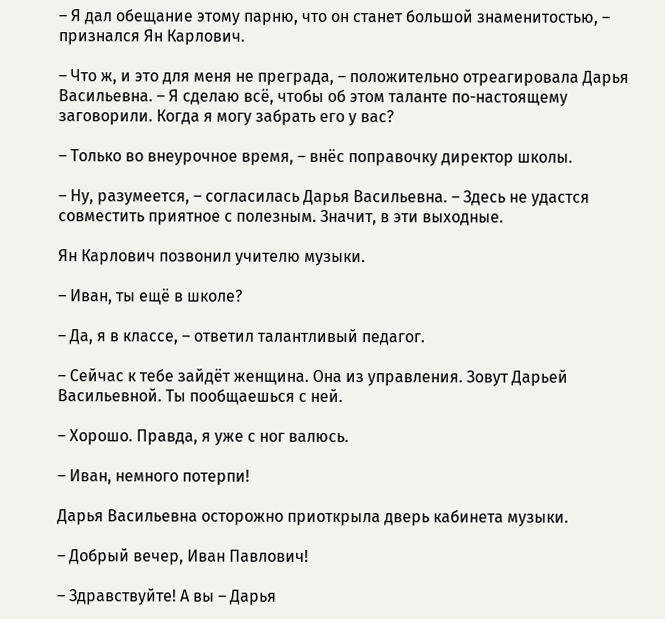– Я дал обещание этому парню, что он станет большой знаменитостью, – признался Ян Карлович.

– Что ж, и это для меня не преграда, – положительно отреагировала Дарья Васильевна. – Я сделаю всё, чтобы об этом таланте по-настоящему заговорили. Когда я могу забрать его у вас?

– Только во внеурочное время, – внёс поправочку директор школы.

– Ну, разумеется, – согласилась Дарья Васильевна. – Здесь не удастся совместить приятное с полезным. Значит, в эти выходные.

Ян Карлович позвонил учителю музыки.

– Иван, ты ещё в школе?

– Да, я в классе, – ответил талантливый педагог.

– Сейчас к тебе зайдёт женщина. Она из управления. Зовут Дарьей Васильевной. Ты пообщаешься с ней.

– Хорошо. Правда, я уже с ног валюсь.

– Иван, немного потерпи!

Дарья Васильевна осторожно приоткрыла дверь кабинета музыки.

– Добрый вечер, Иван Павлович!

– Здравствуйте! А вы – Дарья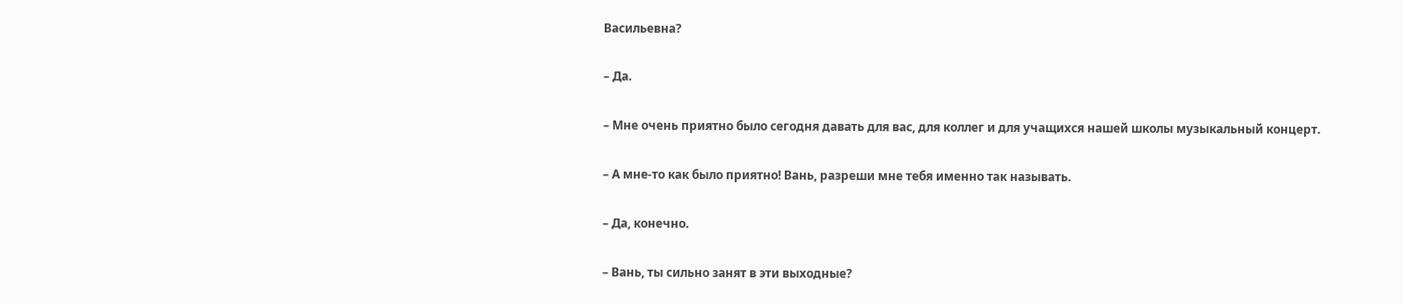Васильевна?

– Да.

– Мне очень приятно было сегодня давать для вас, для коллег и для учащихся нашей школы музыкальный концерт.

– А мне-то как было приятно! Вань, разреши мне тебя именно так называть.

– Да, конечно.

– Вань, ты сильно занят в эти выходные?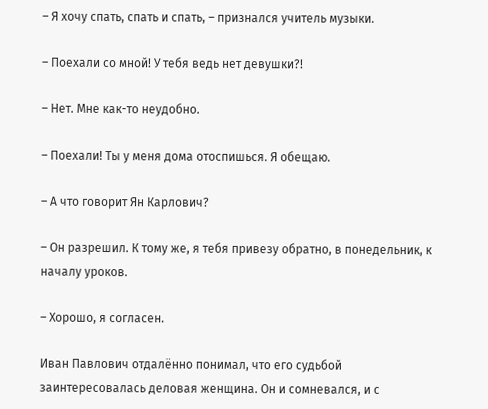– Я хочу спать, спать и спать, – признался учитель музыки.

– Поехали со мной! У тебя ведь нет девушки?!

– Нет. Мне как-то неудобно.

– Поехали! Ты у меня дома отоспишься. Я обещаю.

– А что говорит Ян Карлович?

– Он разрешил. К тому же, я тебя привезу обратно, в понедельник, к началу уроков.

– Хорошо, я согласен.

Иван Павлович отдалённо понимал, что его судьбой заинтересовалась деловая женщина. Он и сомневался, и с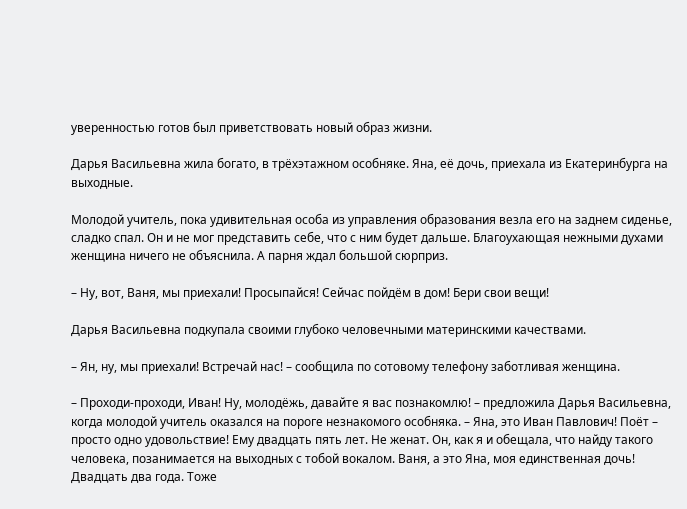уверенностью готов был приветствовать новый образ жизни.

Дарья Васильевна жила богато, в трёхэтажном особняке. Яна, её дочь, приехала из Екатеринбурга на выходные.

Молодой учитель, пока удивительная особа из управления образования везла его на заднем сиденье, сладко спал. Он и не мог представить себе, что с ним будет дальше. Благоухающая нежными духами женщина ничего не объяснила. А парня ждал большой сюрприз.

– Ну, вот, Ваня, мы приехали! Просыпайся! Сейчас пойдём в дом! Бери свои вещи!

Дарья Васильевна подкупала своими глубоко человечными материнскими качествами.

– Ян, ну, мы приехали! Встречай нас! – сообщила по сотовому телефону заботливая женщина.

– Проходи-проходи, Иван! Ну, молодёжь, давайте я вас познакомлю! – предложила Дарья Васильевна, когда молодой учитель оказался на пороге незнакомого особняка. – Яна, это Иван Павлович! Поёт – просто одно удовольствие! Ему двадцать пять лет. Не женат. Он, как я и обещала, что найду такого человека, позанимается на выходных с тобой вокалом. Ваня, а это Яна, моя единственная дочь! Двадцать два года. Тоже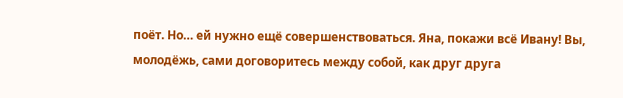поёт. Но… ей нужно ещё совершенствоваться. Яна, покажи всё Ивану! Вы, молодёжь, сами договоритесь между собой, как друг друга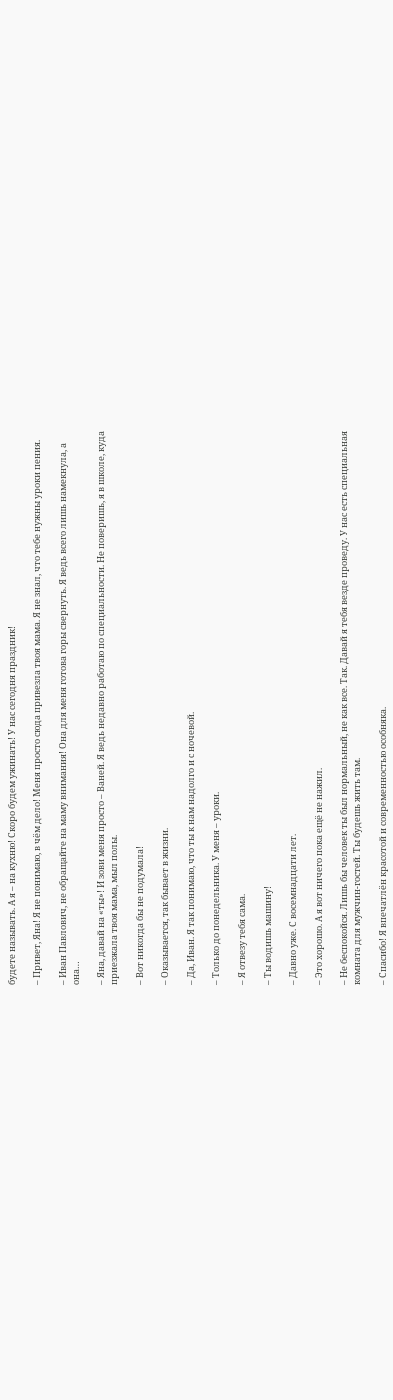будете называть. А я – на кухню! Скоро будем ужинать! У нас сегодня праздник!

– Привет, Яна! Я не понимаю, в чём дело! Меня просто сюда привезла твоя мама. Я не знал, что тебе нужны уроки пения.

– Иван Павлович, не обращайте на маму внимания! Она для меня готова горы свернуть. Я ведь всего лишь намекнула, а она…

– Яна, давай на «ты»! И зови меня просто – Ваней. Я ведь недавно работаю по специальности. Не поверишь, я в школе, куда приезжала твоя мама, мыл полы.

– Вот никогда бы не подумала!

– Оказывается, так бывает в жизни.

– Да, Иван. Я так понимаю, что ты к нам надолго и с ночевой.

– Только до понедельника. У меня – уроки.

– Я отвезу тебя сама.

– Ты водишь машину!

– Давно уже. С восемнадцати лет.

– Это хорошо. А я вот ничего пока ещё не нажил.

– Не беспокойся. Лишь бы человек ты был нормальный, не как все. Так. Давай я тебя везде проведу. У нас есть специальная комната для мужчин-гостей. Ты будешь жить там.

– Спасибо! Я впечатлён красотой и современностью особняка.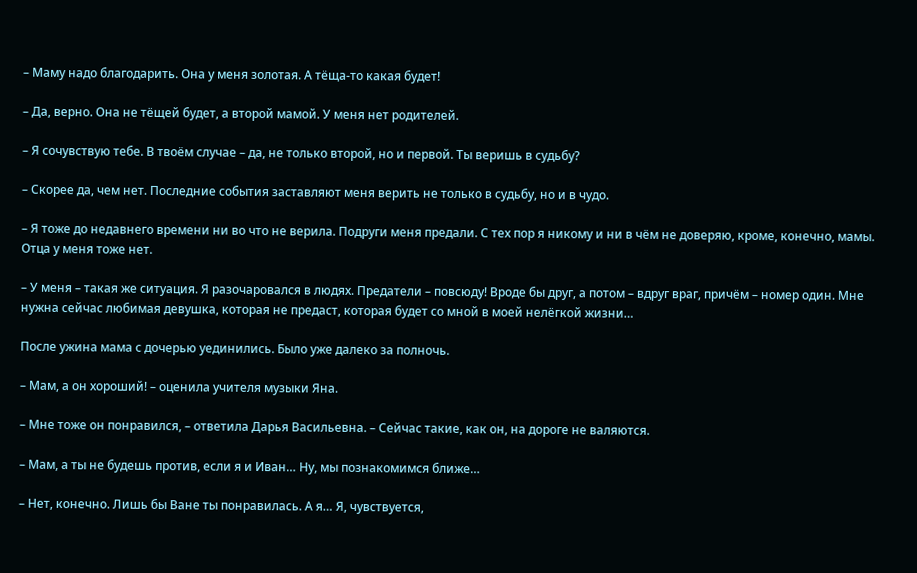– Маму надо благодарить. Она у меня золотая. А тёща-то какая будет!

– Да, верно. Она не тёщей будет, а второй мамой. У меня нет родителей.

– Я сочувствую тебе. В твоём случае – да, не только второй, но и первой. Ты веришь в судьбу?

– Скорее да, чем нет. Последние события заставляют меня верить не только в судьбу, но и в чудо.

– Я тоже до недавнего времени ни во что не верила. Подруги меня предали. С тех пор я никому и ни в чём не доверяю, кроме, конечно, мамы. Отца у меня тоже нет.

– У меня – такая же ситуация. Я разочаровался в людях. Предатели – повсюду! Вроде бы друг, а потом – вдруг враг, причём – номер один. Мне нужна сейчас любимая девушка, которая не предаст, которая будет со мной в моей нелёгкой жизни…

После ужина мама с дочерью уединились. Было уже далеко за полночь.

– Мам, а он хороший! – оценила учителя музыки Яна.

– Мне тоже он понравился, – ответила Дарья Васильевна. – Сейчас такие, как он, на дороге не валяются.

– Мам, а ты не будешь против, если я и Иван… Ну, мы познакомимся ближе…

– Нет, конечно. Лишь бы Ване ты понравилась. А я… Я, чувствуется,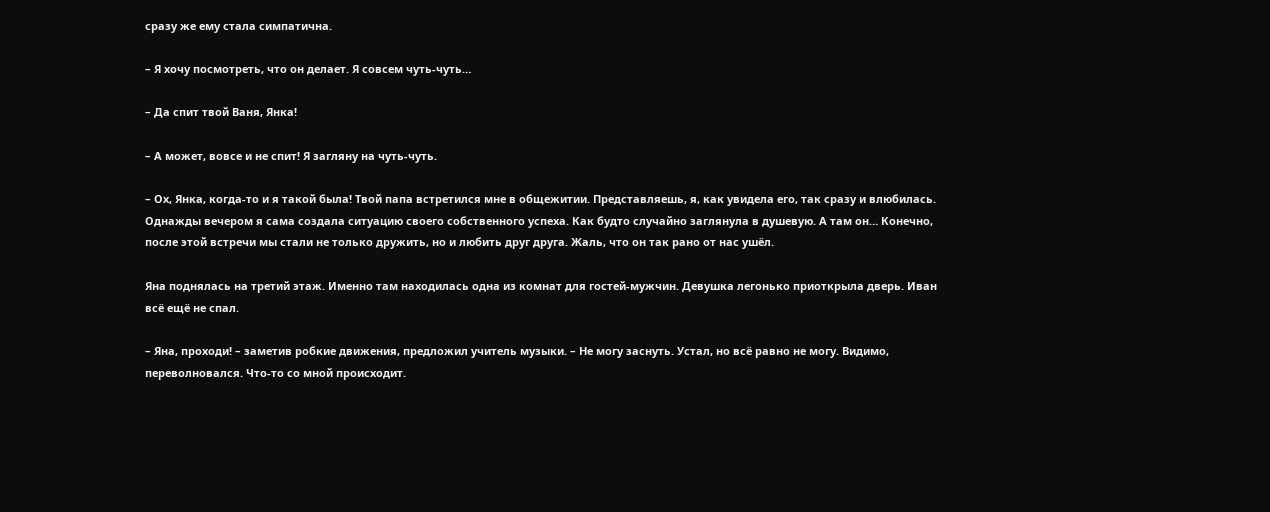сразу же ему стала симпатична.

– Я хочу посмотреть, что он делает. Я совсем чуть-чуть…

– Да спит твой Ваня, Янка!

– А может, вовсе и не спит! Я загляну на чуть-чуть.

– Ох, Янка, когда-то и я такой была! Твой папа встретился мне в общежитии. Представляешь, я, как увидела его, так сразу и влюбилась. Однажды вечером я сама создала ситуацию своего собственного успеха. Как будто случайно заглянула в душевую. А там он… Конечно, после этой встречи мы стали не только дружить, но и любить друг друга. Жаль, что он так рано от нас ушёл.

Яна поднялась на третий этаж. Именно там находилась одна из комнат для гостей-мужчин. Девушка легонько приоткрыла дверь. Иван всё ещё не спал.

– Яна, проходи! – заметив робкие движения, предложил учитель музыки. – Не могу заснуть. Устал, но всё равно не могу. Видимо, переволновался. Что-то со мной происходит.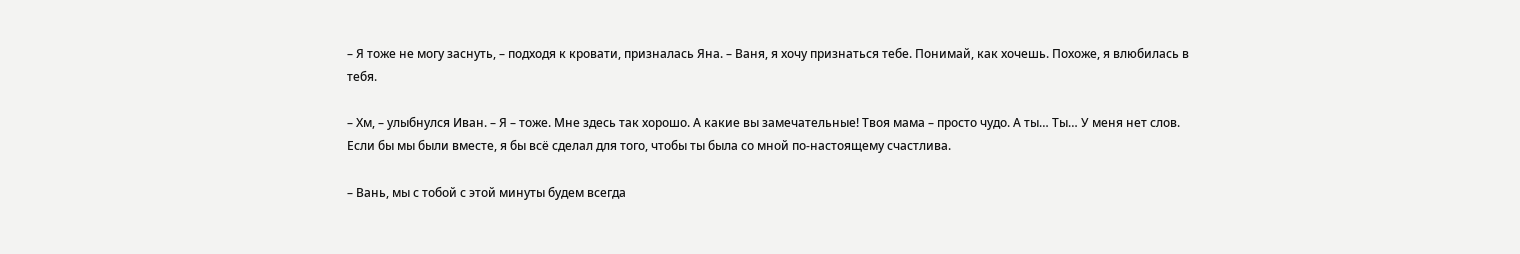– Я тоже не могу заснуть, – подходя к кровати, призналась Яна. – Ваня, я хочу признаться тебе. Понимай, как хочешь. Похоже, я влюбилась в тебя.

– Хм, – улыбнулся Иван. – Я – тоже. Мне здесь так хорошо. А какие вы замечательные! Твоя мама – просто чудо. А ты… Ты… У меня нет слов. Если бы мы были вместе, я бы всё сделал для того, чтобы ты была со мной по-настоящему счастлива.

– Вань, мы с тобой с этой минуты будем всегда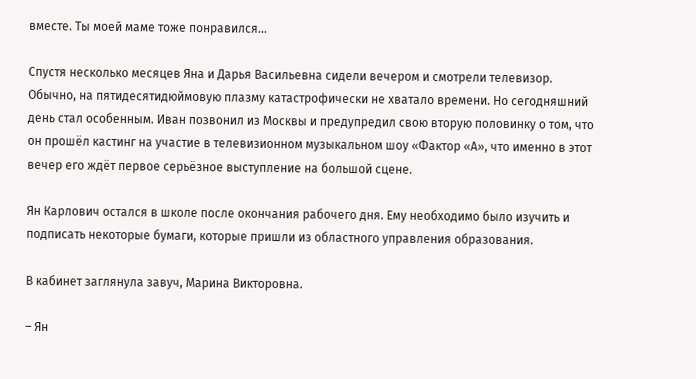вместе. Ты моей маме тоже понравился…

Спустя несколько месяцев Яна и Дарья Васильевна сидели вечером и смотрели телевизор. Обычно, на пятидесятидюймовую плазму катастрофически не хватало времени. Но сегодняшний день стал особенным. Иван позвонил из Москвы и предупредил свою вторую половинку о том, что он прошёл кастинг на участие в телевизионном музыкальном шоу «Фактор «А», что именно в этот вечер его ждёт первое серьёзное выступление на большой сцене.

Ян Карлович остался в школе после окончания рабочего дня. Ему необходимо было изучить и подписать некоторые бумаги, которые пришли из областного управления образования.

В кабинет заглянула завуч, Марина Викторовна.

– Ян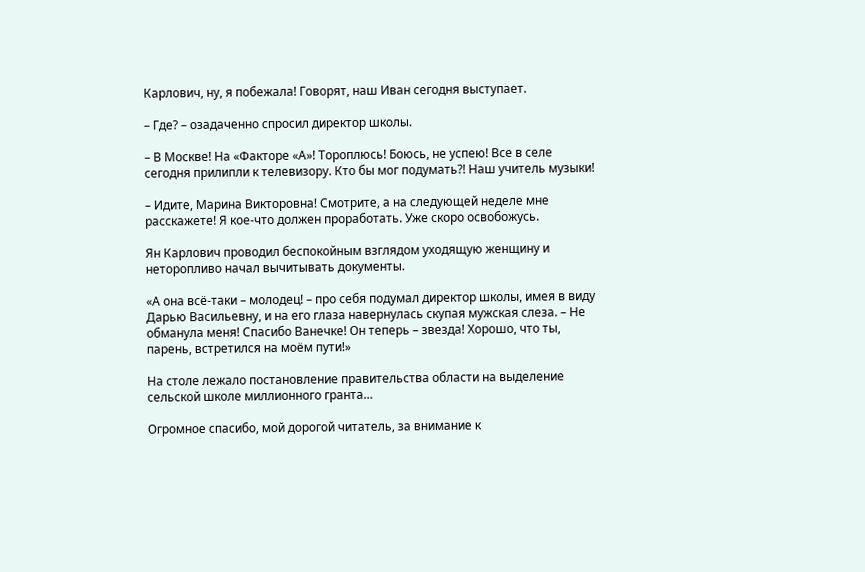Карлович, ну, я побежала! Говорят, наш Иван сегодня выступает.

– Где? – озадаченно спросил директор школы.

– В Москве! На «Факторе «А»! Тороплюсь! Боюсь, не успею! Все в селе сегодня прилипли к телевизору. Кто бы мог подумать?! Наш учитель музыки!

– Идите, Марина Викторовна! Смотрите, а на следующей неделе мне расскажете! Я кое-что должен проработать. Уже скоро освобожусь.

Ян Карлович проводил беспокойным взглядом уходящую женщину и неторопливо начал вычитывать документы.

«А она всё-таки – молодец! – про себя подумал директор школы, имея в виду Дарью Васильевну, и на его глаза навернулась скупая мужская слеза. – Не обманула меня! Спасибо Ванечке! Он теперь – звезда! Хорошо, что ты, парень, встретился на моём пути!»

На столе лежало постановление правительства области на выделение сельской школе миллионного гранта…

Огромное спасибо, мой дорогой читатель, за внимание к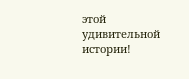этой удивительной истории!